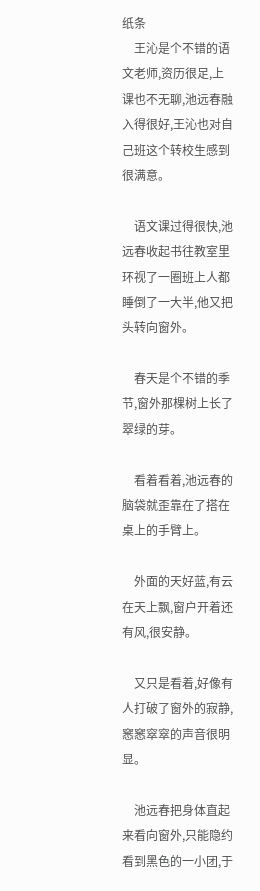纸条
    王沁是个不错的语文老师,资历很足,上课也不无聊,池远春融入得很好,王沁也对自己班这个转校生感到很满意。

    语文课过得很快,池远春收起书往教室里环视了一圈班上人都睡倒了一大半,他又把头转向窗外。

    春天是个不错的季节,窗外那棵树上长了翠绿的芽。

    看着看着,池远春的脑袋就歪靠在了搭在桌上的手臂上。

    外面的天好蓝,有云在天上飘,窗户开着还有风,很安静。

    又只是看着,好像有人打破了窗外的寂静,窸窸窣窣的声音很明显。

    池远春把身体直起来看向窗外,只能隐约看到黑色的一小团,于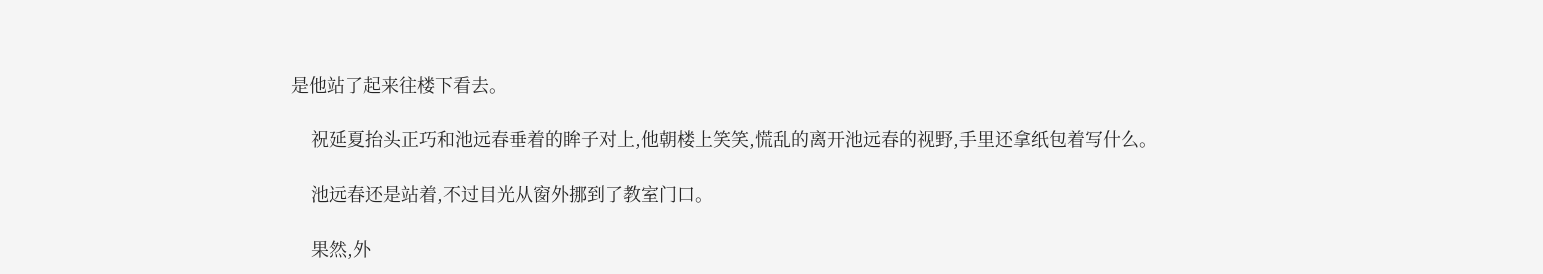是他站了起来往楼下看去。

    祝延夏抬头正巧和池远春垂着的眸子对上,他朝楼上笑笑,慌乱的离开池远春的视野,手里还拿纸包着写什么。

    池远春还是站着,不过目光从窗外挪到了教室门口。

    果然,外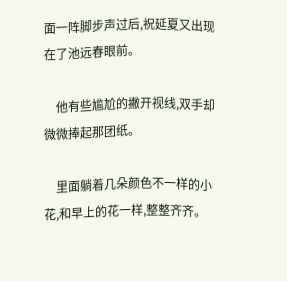面一阵脚步声过后,祝延夏又出现在了池远春眼前。

    他有些尴尬的撇开视线,双手却微微捧起那团纸。

    里面躺着几朵颜色不一样的小花,和早上的花一样,整整齐齐。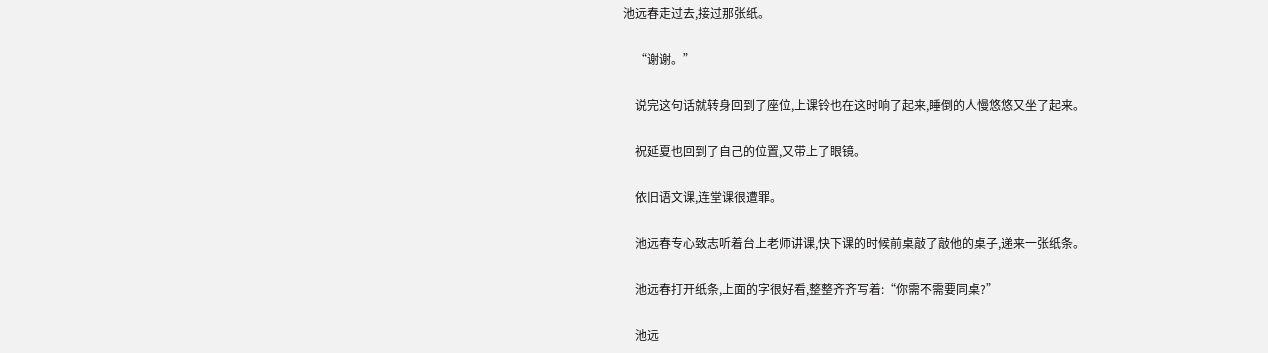池远春走过去,接过那张纸。

    “谢谢。”

    说完这句话就转身回到了座位,上课铃也在这时响了起来,睡倒的人慢悠悠又坐了起来。

    祝延夏也回到了自己的位置,又带上了眼镜。

    依旧语文课,连堂课很遭罪。

    池远春专心致志听着台上老师讲课,快下课的时候前桌敲了敲他的桌子,递来一张纸条。

    池远春打开纸条,上面的字很好看,整整齐齐写着:“你需不需要同桌?”

    池远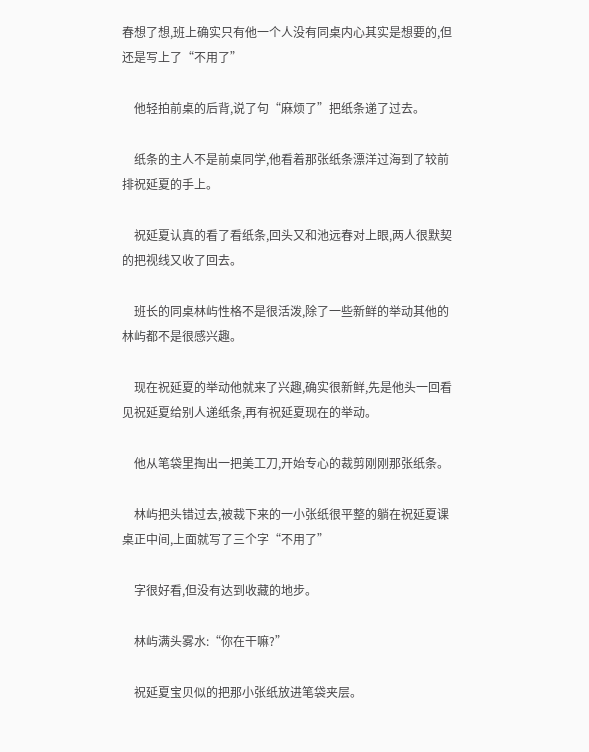春想了想,班上确实只有他一个人没有同桌内心其实是想要的,但还是写上了“不用了”

    他轻拍前桌的后背,说了句“麻烦了”把纸条递了过去。

    纸条的主人不是前桌同学,他看着那张纸条漂洋过海到了较前排祝延夏的手上。

    祝延夏认真的看了看纸条,回头又和池远春对上眼,两人很默契的把视线又收了回去。

    班长的同桌林屿性格不是很活泼,除了一些新鲜的举动其他的林屿都不是很感兴趣。

    现在祝延夏的举动他就来了兴趣,确实很新鲜,先是他头一回看见祝延夏给别人递纸条,再有祝延夏现在的举动。

    他从笔袋里掏出一把美工刀,开始专心的裁剪刚刚那张纸条。

    林屿把头错过去,被裁下来的一小张纸很平整的躺在祝延夏课桌正中间,上面就写了三个字“不用了”

    字很好看,但没有达到收藏的地步。

    林屿满头雾水:“你在干嘛?”

    祝延夏宝贝似的把那小张纸放进笔袋夹层。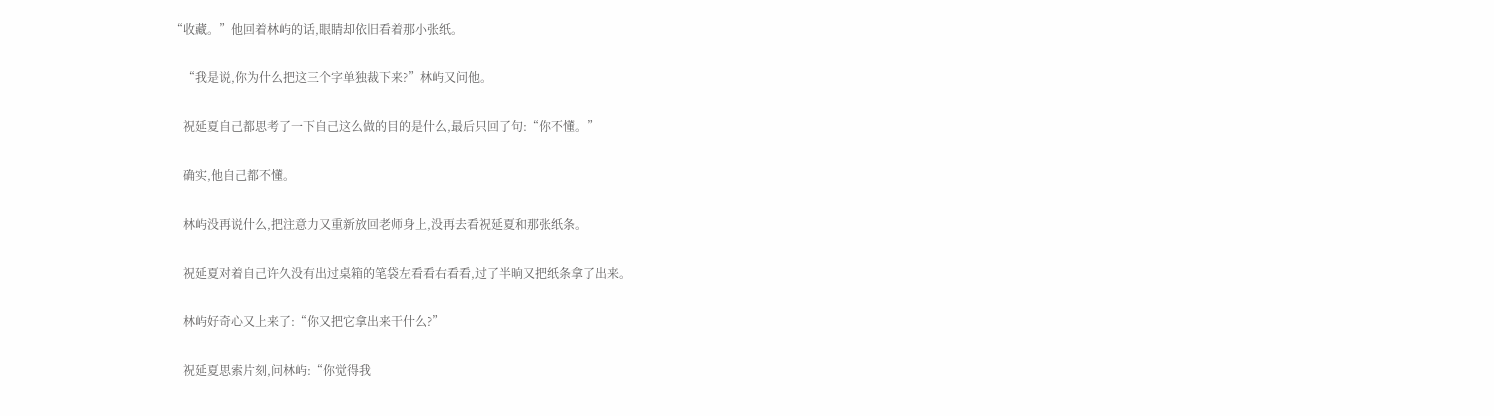“收藏。”他回着林屿的话,眼睛却依旧看着那小张纸。

    “我是说,你为什么把这三个字单独裁下来?”林屿又问他。

    祝延夏自己都思考了一下自己这么做的目的是什么,最后只回了句:“你不懂。”

    确实,他自己都不懂。

    林屿没再说什么,把注意力又重新放回老师身上,没再去看祝延夏和那张纸条。

    祝延夏对着自己许久没有出过桌箱的笔袋左看看右看看,过了半晌又把纸条拿了出来。

    林屿好奇心又上来了:“你又把它拿出来干什么?”

    祝延夏思索片刻,问林屿:“你觉得我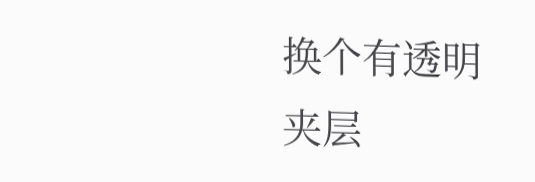换个有透明夹层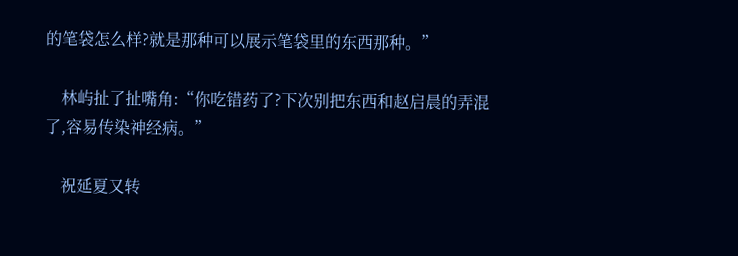的笔袋怎么样?就是那种可以展示笔袋里的东西那种。”

    林屿扯了扯嘴角:“你吃错药了?下次别把东西和赵启晨的弄混了,容易传染神经病。”

    祝延夏又转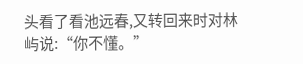头看了看池远春,又转回来时对林屿说:“你不懂。”